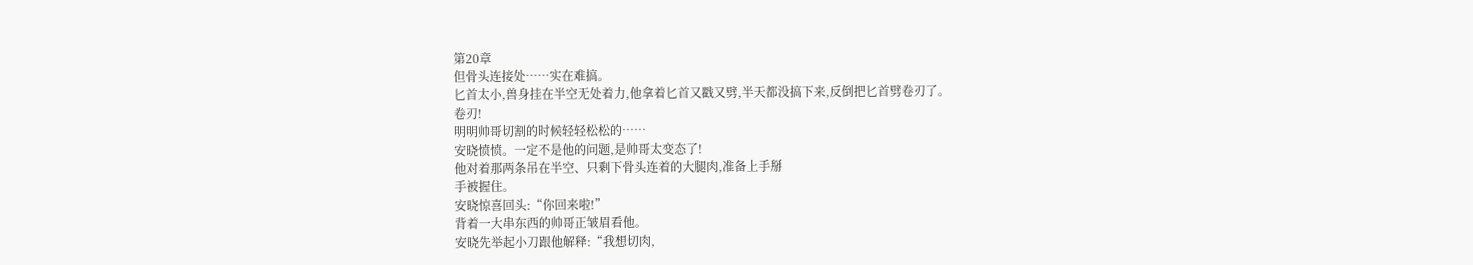第20章
但骨头连接处……实在难搞。
匕首太小,兽身挂在半空无处着力,他拿着匕首又戳又劈,半天都没搞下来,反倒把匕首劈卷刃了。
卷刃!
明明帅哥切割的时候轻轻松松的……
安晓愤愤。一定不是他的问题,是帅哥太变态了!
他对着那两条吊在半空、只剩下骨头连着的大腿肉,准备上手掰
手被握住。
安晓惊喜回头:“你回来啦!”
背着一大串东西的帅哥正皱眉看他。
安晓先举起小刀跟他解释:“我想切肉,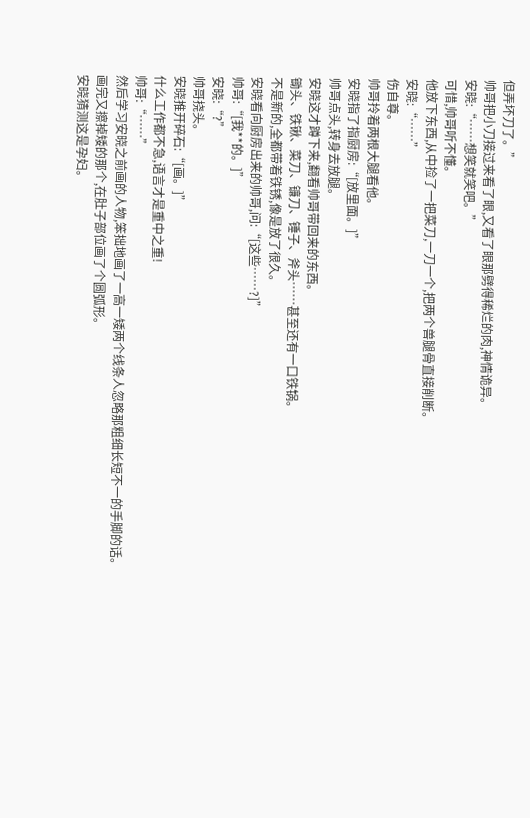但弄坏刀了。”
帅哥把小刀接过来看了眼,又看了眼那劈得稀烂的肉,神情诡异。
安晓:“……想笑就笑吧。”
可惜,帅哥听不懂。
他放下东西,从中捡了一把菜刀,一刀一个,把两个兽腿骨直接削断。
安晓:“……”
伤自尊。
帅哥拎着两根大腿看他。
安晓指了指厨房:“[放里面。]”
帅哥点头,转身去放腿。
安晓这才蹲下来,翻看帅哥带回来的东西。
锄头、铁锹、菜刀、镰刀、锤子、斧头……甚至还有一口铁锅。
不是新的,全都带着铁锈,像是放了很久。
安晓看向厨房出来的帅哥,问:“[这些……?]”
帅哥:“[我**的。]”
安晓:“?”
帅哥挠头。
安晓推开碎石:“[画。]”
什么工作都不急,语言才是重中之重!
帅哥:“……”
然后学习安晓之前画的人物,笨拙地画了一高一矮两个线条人忽略那粗细长短不一的手脚的话。
画完又擦掉矮的那个,在肚子部位画了个圆弧形。
安晓猜测这是孕妇。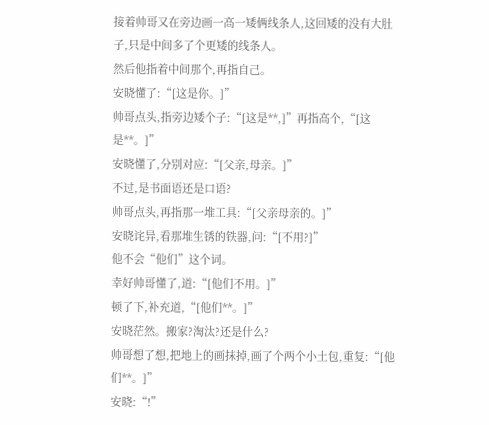接着帅哥又在旁边画一高一矮俩线条人,这回矮的没有大肚子,只是中间多了个更矮的线条人。
然后他指着中间那个,再指自己。
安晓懂了:“[这是你。]”
帅哥点头,指旁边矮个子:“[这是**,]”再指高个,“[这是**。]”
安晓懂了,分别对应:“[父亲,母亲。]”
不过,是书面语还是口语?
帅哥点头,再指那一堆工具:“[父亲母亲的。]”
安晓诧异,看那堆生锈的铁器,问:“[不用?]”
他不会“他们”这个词。
幸好帅哥懂了,道:“[他们不用。]”
顿了下,补充道,“[他们**。]”
安晓茫然。搬家?淘汰?还是什么?
帅哥想了想,把地上的画抹掉,画了个两个小土包,重复:“[他们**。]”
安晓:“!”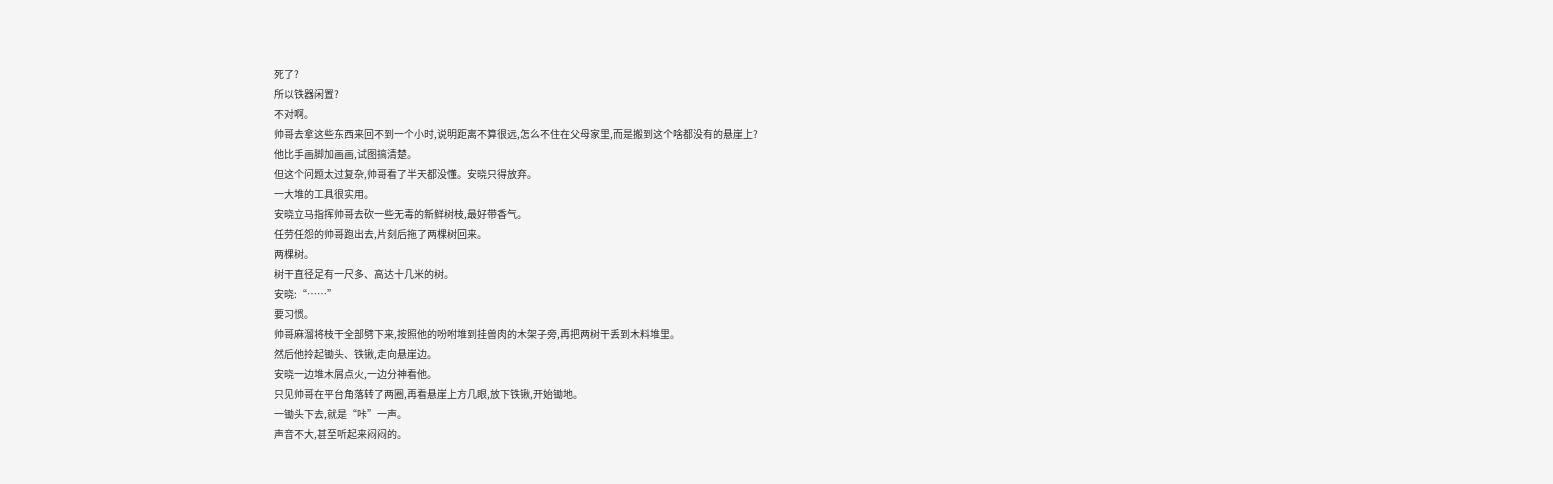死了?
所以铁器闲置?
不对啊。
帅哥去拿这些东西来回不到一个小时,说明距离不算很远,怎么不住在父母家里,而是搬到这个啥都没有的悬崖上?
他比手画脚加画画,试图搞清楚。
但这个问题太过复杂,帅哥看了半天都没懂。安晓只得放弃。
一大堆的工具很实用。
安晓立马指挥帅哥去砍一些无毒的新鲜树枝,最好带香气。
任劳任怨的帅哥跑出去,片刻后拖了两棵树回来。
两棵树。
树干直径足有一尺多、高达十几米的树。
安晓:“……”
要习惯。
帅哥麻溜将枝干全部劈下来,按照他的吩咐堆到挂兽肉的木架子旁,再把两树干丢到木料堆里。
然后他拎起锄头、铁锹,走向悬崖边。
安晓一边堆木屑点火,一边分神看他。
只见帅哥在平台角落转了两圈,再看悬崖上方几眼,放下铁锹,开始锄地。
一锄头下去,就是“咔”一声。
声音不大,甚至听起来闷闷的。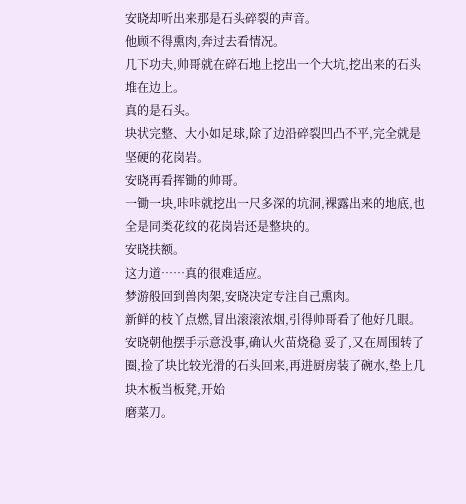安晓却听出来那是石头碎裂的声音。
他顾不得熏肉,奔过去看情况。
几下功夫,帅哥就在碎石地上挖出一个大坑,挖出来的石头堆在边上。
真的是石头。
块状完整、大小如足球,除了边沿碎裂凹凸不平,完全就是坚硬的花岗岩。
安晓再看挥锄的帅哥。
一锄一块,咔咔就挖出一尺多深的坑洞,裸露出来的地底,也全是同类花纹的花岗岩还是整块的。
安晓扶额。
这力道……真的很难适应。
梦游般回到兽肉架,安晓决定专注自己熏肉。
新鲜的枝丫点燃,冒出滚滚浓烟,引得帅哥看了他好几眼。
安晓朝他摆手示意没事,确认火苗烧稳 妥了,又在周围转了圈,捡了块比较光滑的石头回来,再进厨房装了碗水,垫上几块木板当板凳,开始
磨菜刀。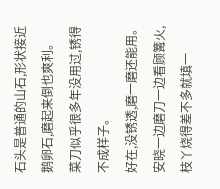石头是普通的山石,形状接近鹅卵石,磨起来倒也爽利。
菜刀似乎很多年没用过,锈得不成样子。
好在,没锈透,磨一磨还能用。
安晓一边磨刀一边看顾篝火,枝丫烧得差不多就填一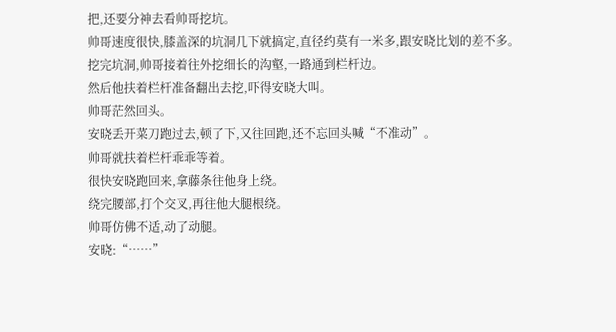把,还要分神去看帅哥挖坑。
帅哥速度很快,膝盖深的坑洞几下就搞定,直径约莫有一米多,跟安晓比划的差不多。
挖完坑洞,帅哥接着往外挖细长的沟壑,一路通到栏杆边。
然后他扶着栏杆准备翻出去挖,吓得安晓大叫。
帅哥茫然回头。
安晓丢开菜刀跑过去,顿了下,又往回跑,还不忘回头喊“不准动”。
帅哥就扶着栏杆乖乖等着。
很快安晓跑回来,拿藤条往他身上绕。
绕完腰部,打个交叉,再往他大腿根绕。
帅哥仿佛不适,动了动腿。
安晓:“……”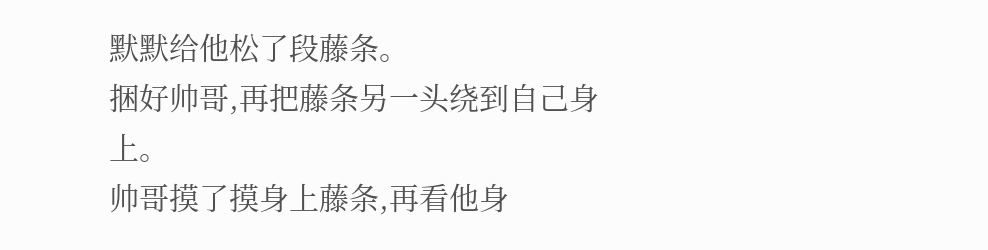默默给他松了段藤条。
捆好帅哥,再把藤条另一头绕到自己身上。
帅哥摸了摸身上藤条,再看他身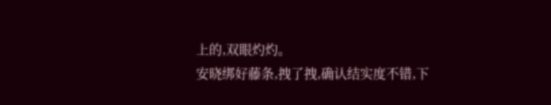上的,双眼灼灼。
安晓绑好藤条,拽了拽,确认结实度不错,下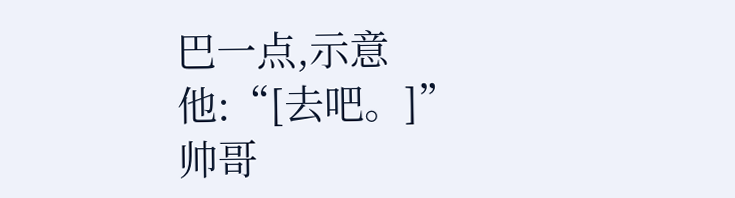巴一点,示意他:“[去吧。]”
帅哥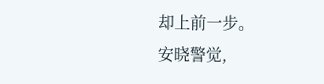却上前一步。
安晓警觉,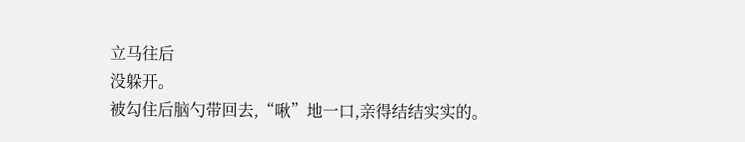立马往后
没躲开。
被勾住后脑勺带回去,“啾”地一口,亲得结结实实的。